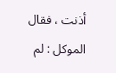أذنت ، فقال الموكل : لم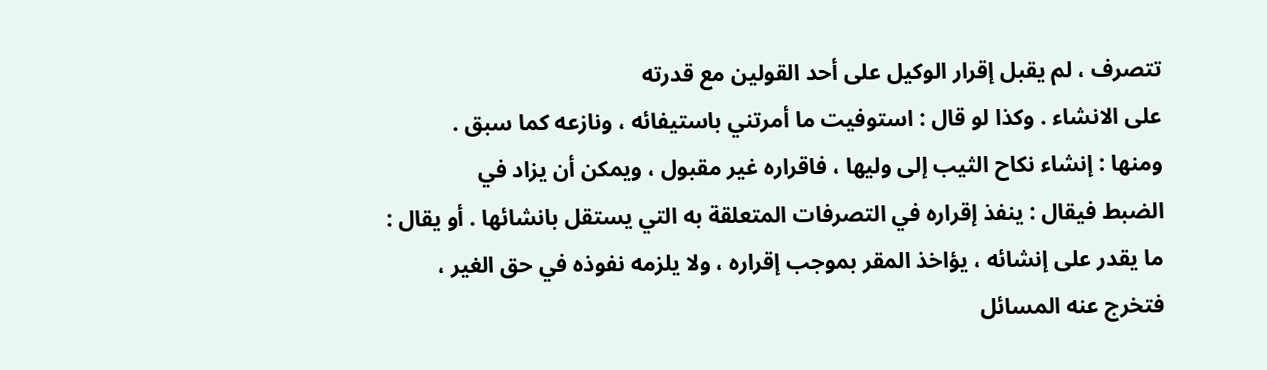تتصرف ، لم يقبل إقرار الوكيل على أحد القولين مع قدرته
على الانشاء . وكذا لو قال : استوفيت ما أمرتني باستيفائه ، ونازعه كما سبق .
ومنها : إنشاء نكاح الثيب إلى وليها ، فاقراره غير مقبول ، ويمكن أن يزاد في
الضبط فيقال : ينفذ إقراره في التصرفات المتعلقة به التي يستقل بانشائها . أو يقال :
ما يقدر على إنشائه ، يؤاخذ المقر بموجب إقراره ، ولا يلزمه نفوذه في حق الغير ،
فتخرج عنه المسائل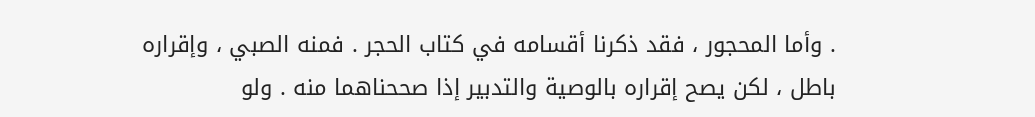. وأما المحجور ، فقد ذكرنا أقسامه في كتاب الحجر . فمنه الصبي ، وإقراره
باطل ، لكن يصح إقراره بالوصية والتدبير إذا صححناهما منه . ولو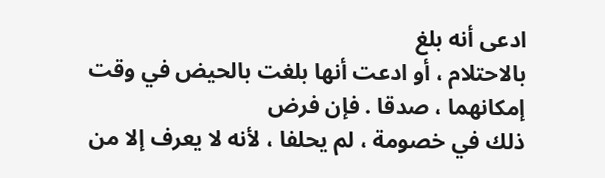ادعى أنه بلغ
بالاحتلام ، أو ادعت أنها بلغت بالحيض في وقت إمكانهما ، صدقا . فإن فرض
ذلك في خصومة ، لم يحلفا ، لأنه لا يعرف إلا من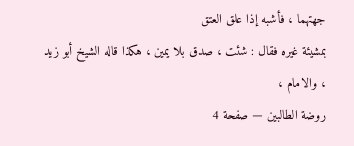جهتهما ، فأشبه إذا علق العتق
بمشيئة غيره فقال : شئت ، صدق بلا يمين ، هكذا قاله الشيخ أبو زيد ، والامام ،
روضة الطالبين — صفحة 4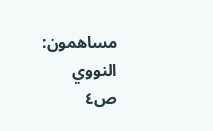مساهمون: النووي
ص٤